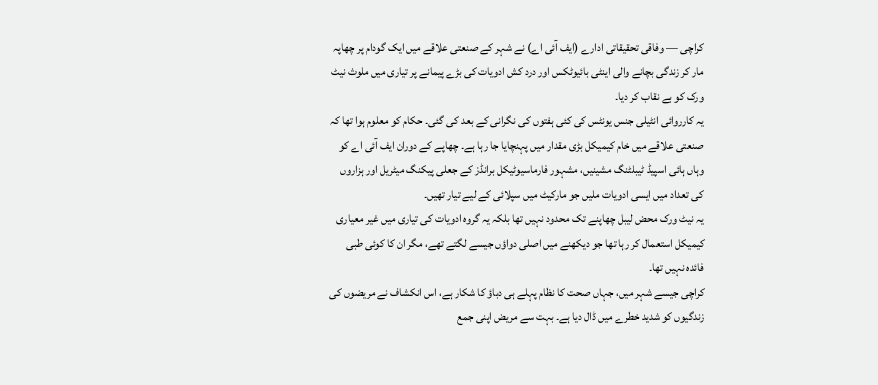کراچی — وفاقی تحقیقاتی ادارے (ایف آئی اے) نے شہر کے صنعتی علاقے میں ایک گودام پر چھاپہ مار کر زندگی بچانے والی اینٹی بائیوٹکس اور درد کش ادویات کی بڑے پیمانے پر تیاری میں ملوث نیٹ ورک کو بے نقاب کر دیا۔
یہ کارروائی انٹیلی جنس یونٹس کی کئی ہفتوں کی نگرانی کے بعد کی گئی۔ حکام کو معلوم ہوا تھا کہ صنعتی علاقے میں خام کیمیکل بڑی مقدار میں پہنچایا جا رہا ہے۔ چھاپے کے دوران ایف آئی اے کو وہاں ہائی اسپیڈ ٹیبلٹنگ مشینیں، مشہور فارماسیوٹیکل برانڈز کے جعلی پیکنگ میٹریل اور ہزاروں کی تعداد میں ایسی ادویات ملیں جو مارکیٹ میں سپلائی کے لیے تیار تھیں۔
یہ نیٹ ورک محض لیبل چھاپنے تک محدود نہیں تھا بلکہ یہ گروہ ادویات کی تیاری میں غیر معیاری کیمیکل استعمال کر رہا تھا جو دیکھنے میں اصلی دواؤں جیسے لگتے تھے، مگر ان کا کوئی طبی فائدہ نہیں تھا۔
کراچی جیسے شہر میں، جہاں صحت کا نظام پہلے ہی دباؤ کا شکار ہے، اس انکشاف نے مریضوں کی زندگیوں کو شدید خطرے میں ڈال دیا ہے۔ بہت سے مریض اپنی جمع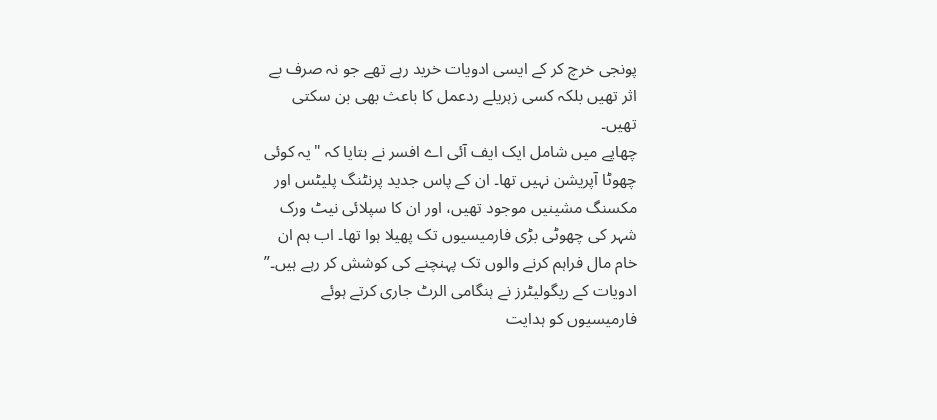پونجی خرچ کر کے ایسی ادویات خرید رہے تھے جو نہ صرف بے اثر تھیں بلکہ کسی زہریلے ردعمل کا باعث بھی بن سکتی تھیں۔
چھاپے میں شامل ایک ایف آئی اے افسر نے بتایا کہ "یہ کوئی چھوٹا آپریشن نہیں تھا۔ ان کے پاس جدید پرنٹنگ پلیٹس اور مکسنگ مشینیں موجود تھیں، اور ان کا سپلائی نیٹ ورک شہر کی چھوٹی بڑی فارمیسیوں تک پھیلا ہوا تھا۔ اب ہم ان خام مال فراہم کرنے والوں تک پہنچنے کی کوشش کر رہے ہیں۔”
ادویات کے ریگولیٹرز نے ہنگامی الرٹ جاری کرتے ہوئے فارمیسیوں کو ہدایت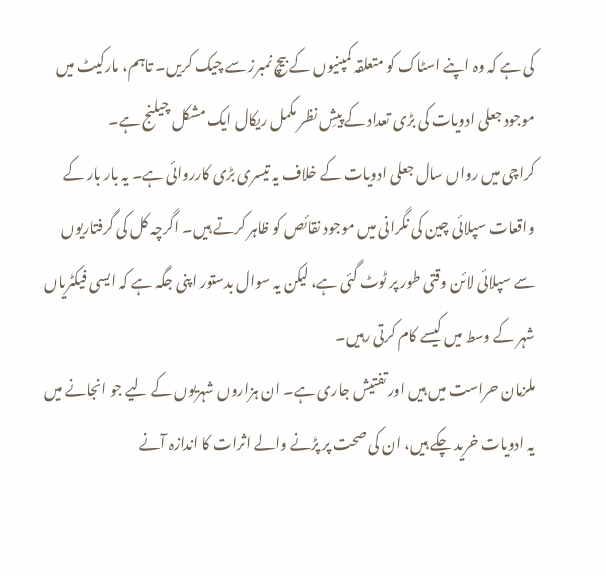کی ہے کہ وہ اپنے اسٹاک کو متعلقہ کمپنیوں کے بیچ نمبرز سے چیک کریں۔ تاہم، مارکیٹ میں موجود جعلی ادویات کی بڑی تعداد کے پیشِ نظر مکمل ریکال ایک مشکل چیلنج ہے۔
کراچی میں رواں سال جعلی ادویات کے خلاف یہ تیسری بڑی کارروائی ہے۔ یہ بار بار کے واقعات سپلائی چین کی نگرانی میں موجود نقائص کو ظاہر کرتے ہیں۔ اگرچہ کل کی گرفتاریوں سے سپلائی لائن وقتی طور پر ٹوٹ گئی ہے، لیکن یہ سوال بدستور اپنی جگہ ہے کہ ایسی فیکٹریاں شہر کے وسط میں کیسے کام کرتی رہیں۔
ملزمان حراست میں ہیں اور تفتیش جاری ہے۔ ان ہزاروں شہریوں کے لیے جو انجانے میں یہ ادویات خرید چکے ہیں، ان کی صحت پر پڑنے والے اثرات کا اندازہ آنے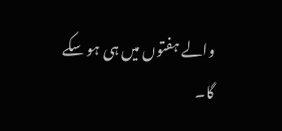والے ہفتوں میں ہی ہو سکے گا۔